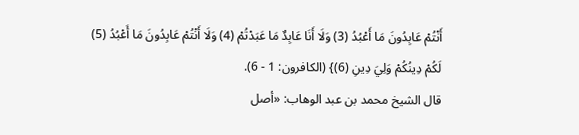أَنْتُمْ عَابِدُونَ مَا أَعْبُدُ (3) وَلَا أَنَا عَابِدٌ مَا عَبَدْتُمْ (4) وَلَا أَنْتُمْ عَابِدُونَ مَا أَعْبُدُ (5) لَكُمْ دِينُكُمْ وَلِيَ دِينِ (6)} (الكافرون: 1 - 6).
قال الشيخ محمد بن عبد الوهاب: «أصل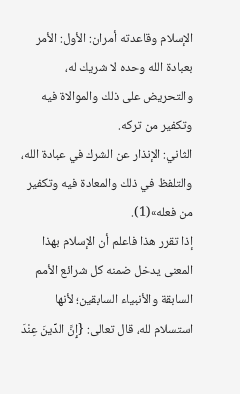الإسلام وقاعدته أمران: الأول: الأمر بعبادة الله وحده لا شريك له، والتحريض على ذلك والموالاة فيه وتكفير من تركه.
الثاني: الإنذار عن الشرك في عبادة الله، والتلفظ في ذلك والمعادة فيه وتكفير من فعله»(1).
إذا تقرر هذا فاعلم أن الإسلام بهذا المعنى يدخل ضمنه كل شرائع الأمم السابقة والأنبياء السابقين؛ لأنها استسلام لله، قال تعالى: {إِنَّ الدِّينَ عِنْدَ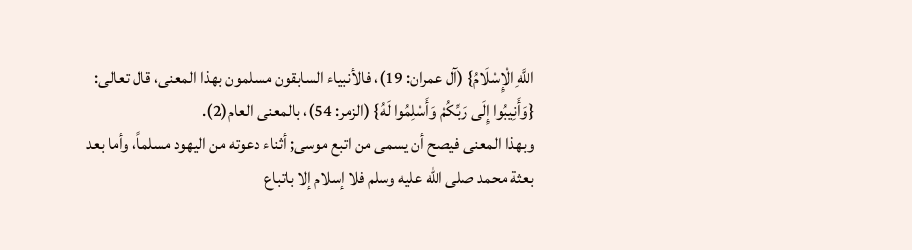اللَّهِ الْإِسْلَامُ} (آل عمران: 19)، فالأنبياء السابقون مسلمون بهذا المعنى، قال تعالى: {وَأَنِيبُوا إِلَى رَبِّكُمْ وَأَسْلِمُوا لَهُ} (الزمر: 54)، بالمعنى العام(2).
وبهذا المعنى فيصح أن يسمى من اتبع موسى; أثناء دعوته من اليهود مسلماً، وأما بعد بعثة محمد صلى الله عليه وسلم فلا إسلام إلا باتباع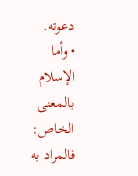دعوته.
• وأما الإسلام بالمعنى الخاص: فالمراد به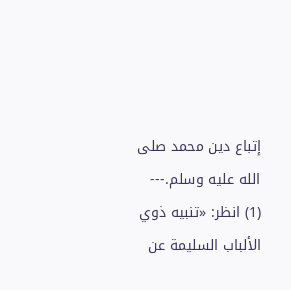إتباع دين محمد صلى الله عليه وسلم.---
(1) انظر: «تنبيه ذوي الألباب السليمة عن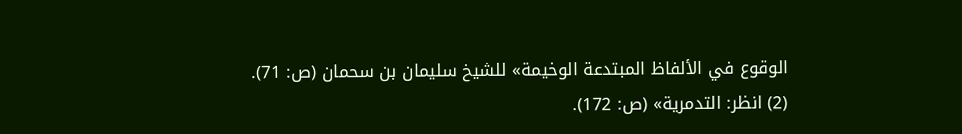الوقوع في الألفاظ المبتدعة الوخيمة» للشيخ سليمان بن سحمان (ص: 71).
(2) انظر: التدمرية» (ص: 172).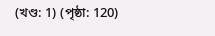(খণ্ড: 1) (পৃষ্ঠা: 120)